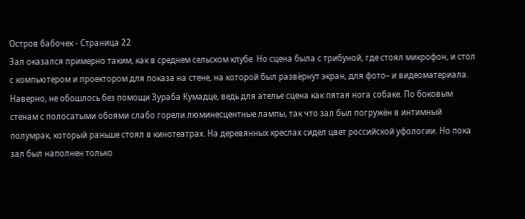Остров бабочек - Страница 22
Зал оказался примерно таким, как в среднем сельском клубе. Но сцена была с трибуной, где стоял микрофон, и стол с компьютером и проектором для показа на стене, на которой был развёрнут экран, для фото– и видеоматериала. Наверно, не обошлось без помощи Зураба Кумадце, ведь для ателье сцена как пятая нога собаке. По боковым стенам с полосатыми обоями слабо горели люминесцентные лампы, так что зал был погружён в интимный полумрак, который раньше стоял в кинотеатрах. На деревянных креслах сидел цвет российской уфологии. Но пока зал был наполнен только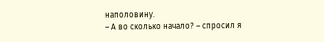наполовину.
– А во сколько начало? – спросил я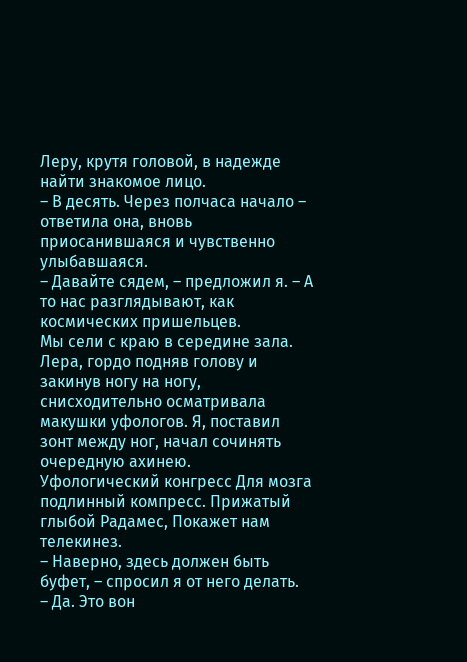Леру, крутя головой, в надежде найти знакомое лицо.
– В десять. Через полчаса начало – ответила она, вновь приосанившаяся и чувственно улыбавшаяся.
– Давайте сядем, – предложил я. – А то нас разглядывают, как космических пришельцев.
Мы сели с краю в середине зала. Лера, гордо подняв голову и закинув ногу на ногу, снисходительно осматривала макушки уфологов. Я, поставил зонт между ног, начал сочинять очередную ахинею. Уфологический конгресс Для мозга подлинный компресс. Прижатый глыбой Радамес, Покажет нам телекинез.
– Наверно, здесь должен быть буфет, – спросил я от него делать.
– Да. Это вон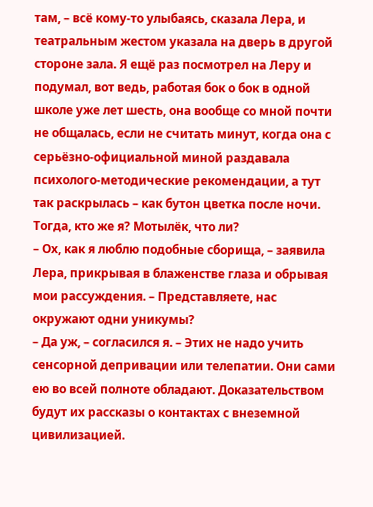там, – всё кому-то улыбаясь, сказала Лера, и театральным жестом указала на дверь в другой стороне зала. Я ещё раз посмотрел на Леру и подумал, вот ведь, работая бок о бок в одной школе уже лет шесть, она вообще со мной почти не общалась, если не считать минут, когда она с серьёзно-официальной миной раздавала психолого-методические рекомендации, а тут так раскрылась – как бутон цветка после ночи. Тогда, кто же я? Мотылёк, что ли?
– Ох, как я люблю подобные сборища, – заявила Лера, прикрывая в блаженстве глаза и обрывая мои рассуждения. – Представляете, нас окружают одни уникумы?
– Да уж, – согласился я. – Этих не надо учить сенсорной депривации или телепатии. Они сами ею во всей полноте обладают. Доказательством будут их рассказы о контактах с внеземной цивилизацией.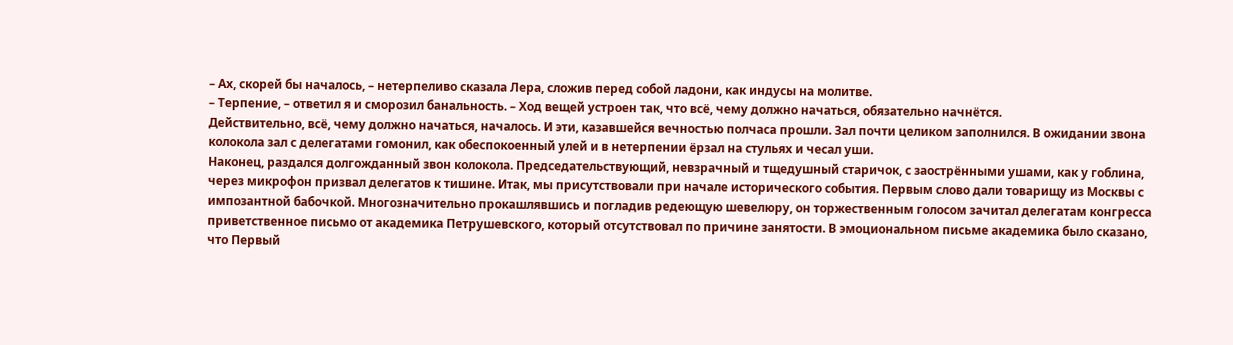– Ах, скорей бы началось, – нетерпеливо сказала Лера, сложив перед собой ладони, как индусы на молитве.
– Терпение, – ответил я и сморозил банальность. – Ход вещей устроен так, что всё, чему должно начаться, обязательно начнётся.
Действительно, всё, чему должно начаться, началось. И эти, казавшейся вечностью полчаса прошли. Зал почти целиком заполнился. В ожидании звона колокола зал с делегатами гомонил, как обеспокоенный улей и в нетерпении ёрзал на стульях и чесал уши.
Наконец, раздался долгожданный звон колокола. Председательствующий, невзрачный и тщедушный старичок, с заострёнными ушами, как у гоблина, через микрофон призвал делегатов к тишине. Итак, мы присутствовали при начале исторического события. Первым слово дали товарищу из Москвы с импозантной бабочкой. Многозначительно прокашлявшись и погладив редеющую шевелюру, он торжественным голосом зачитал делегатам конгресса приветственное письмо от академика Петрушевского, который отсутствовал по причине занятости. В эмоциональном письме академика было сказано, что Первый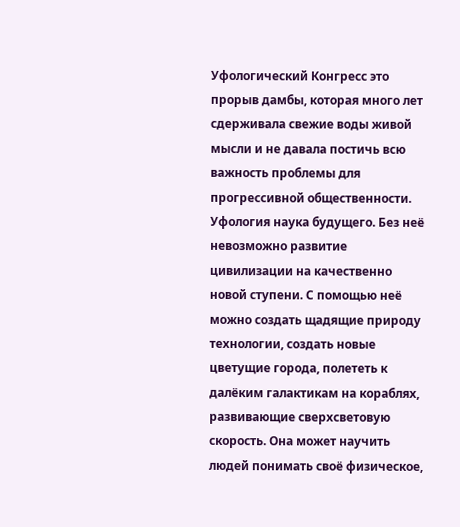Уфологический Конгресс это прорыв дамбы, которая много лет сдерживала свежие воды живой мысли и не давала постичь всю важность проблемы для прогрессивной общественности. Уфология наука будущего. Без неё невозможно развитие цивилизации на качественно новой ступени. С помощью неё можно создать щадящие природу технологии, создать новые цветущие города, полететь к далёким галактикам на кораблях, развивающие сверхсветовую скорость. Она может научить людей понимать своё физическое,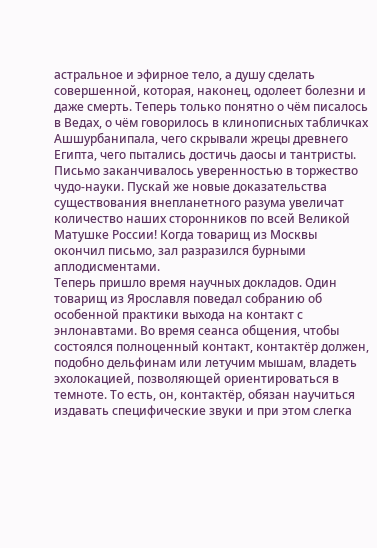астральное и эфирное тело, а душу сделать совершенной, которая, наконец, одолеет болезни и даже смерть. Теперь только понятно о чём писалось в Ведах, о чём говорилось в клинописных табличках Ашшурбанипала, чего скрывали жрецы древнего Египта, чего пытались достичь даосы и тантристы. Письмо заканчивалось уверенностью в торжество чудо-науки. Пускай же новые доказательства существования внепланетного разума увеличат количество наших сторонников по всей Великой Матушке России! Когда товарищ из Москвы окончил письмо, зал разразился бурными аплодисментами.
Теперь пришло время научных докладов. Один товарищ из Ярославля поведал собранию об особенной практики выхода на контакт с энлонавтами. Во время сеанса общения, чтобы состоялся полноценный контакт, контактёр должен, подобно дельфинам или летучим мышам, владеть эхолокацией, позволяющей ориентироваться в темноте. То есть, он, контактёр, обязан научиться издавать специфические звуки и при этом слегка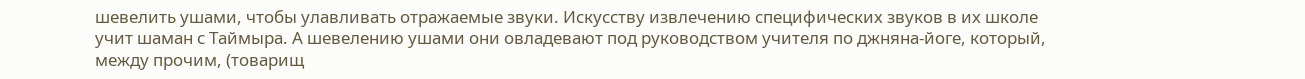шевелить ушами, чтобы улавливать отражаемые звуки. Искусству извлечению специфических звуков в их школе учит шаман с Таймыра. А шевелению ушами они овладевают под руководством учителя по джняна-йоге, который, между прочим, (товарищ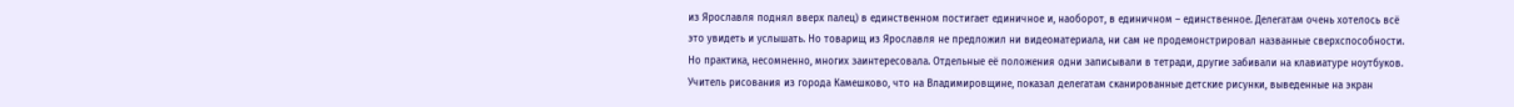из Ярославля поднял вверх палец) в единственном постигает единичное и, наоборот, в единичном – единственное. Делегатам очень хотелось всё это увидеть и услышать. Но товарищ из Ярославля не предложил ни видеоматериала, ни сам не продемонстрировал названные сверхспособности. Но практика, несомненно, многих заинтересовала. Отдельные её положения одни записывали в тетради, другие забивали на клавиатуре ноутбуков. Учитель рисования из города Камешково, что на Владимировщине, показал делегатам сканированные детские рисунки, выведенные на экран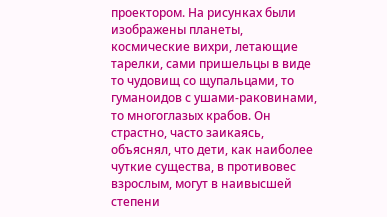проектором. На рисунках были изображены планеты, космические вихри, летающие тарелки, сами пришельцы в виде то чудовищ со щупальцами, то гуманоидов с ушами-раковинами, то многоглазых крабов. Он страстно, часто заикаясь, объяснял, что дети, как наиболее чуткие существа, в противовес взрослым, могут в наивысшей степени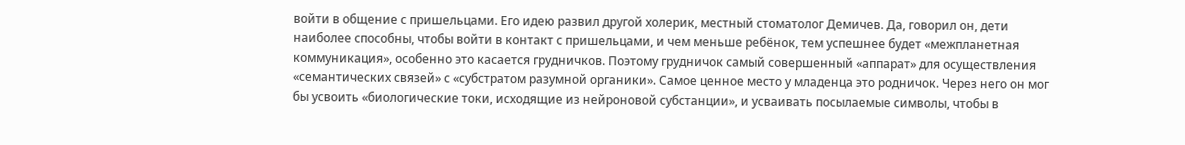войти в общение с пришельцами. Его идею развил другой холерик, местный стоматолог Демичев. Да, говорил он, дети наиболее способны, чтобы войти в контакт с пришельцами, и чем меньше ребёнок, тем успешнее будет «межпланетная коммуникация», особенно это касается грудничков. Поэтому грудничок самый совершенный «аппарат» для осуществления «семантических связей» с «субстратом разумной органики». Самое ценное место у младенца это родничок. Через него он мог бы усвоить «биологические токи, исходящие из нейроновой субстанции», и усваивать посылаемые символы, чтобы в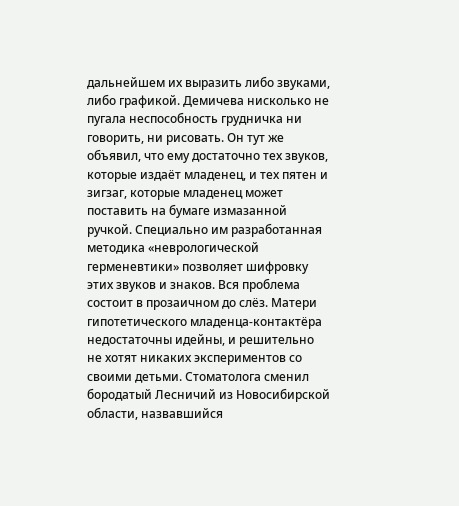дальнейшем их выразить либо звуками, либо графикой. Демичева нисколько не пугала неспособность грудничка ни говорить, ни рисовать. Он тут же объявил, что ему достаточно тех звуков, которые издаёт младенец, и тех пятен и зигзаг, которые младенец может поставить на бумаге измазанной ручкой. Специально им разработанная методика «неврологической герменевтики» позволяет шифровку этих звуков и знаков. Вся проблема состоит в прозаичном до слёз. Матери гипотетического младенца-контактёра недостаточны идейны, и решительно не хотят никаких экспериментов со своими детьми. Стоматолога сменил бородатый Лесничий из Новосибирской области, назвавшийся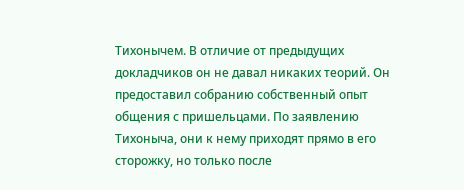Тихонычем. В отличие от предыдущих докладчиков он не давал никаких теорий. Он предоставил собранию собственный опыт общения с пришельцами. По заявлению Тихоныча, они к нему приходят прямо в его сторожку, но только после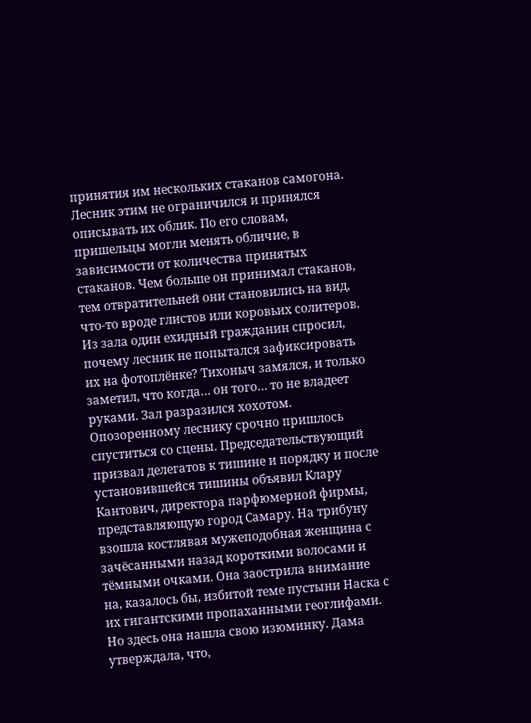принятия им нескольких стаканов самогона. Лесник этим не ограничился и принялся описывать их облик. По его словам, пришельцы могли менять обличие, в зависимости от количества принятых стаканов. Чем больше он принимал стаканов, тем отвратительней они становились на вид, что-то вроде глистов или коровьих солитеров. Из зала один ехидный гражданин спросил, почему лесник не попытался зафиксировать их на фотоплёнке? Тихоныч замялся, и только заметил, что когда… он того… то не владеет руками. Зал разразился хохотом. Опозоренному леснику срочно пришлось спуститься со сцены. Председательствующий призвал делегатов к тишине и порядку и после установившейся тишины объявил Клару Кантович, директора парфюмерной фирмы, представляющую город Самару. На трибуну взошла костлявая мужеподобная женщина с зачёсанными назад короткими волосами и тёмными очками. Она заострила внимание на, казалось бы, избитой теме пустыни Наска с их гигантскими пропаханными геоглифами. Но здесь она нашла свою изюминку. Дама утверждала, что,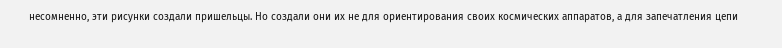несомненно, эти рисунки создали пришельцы. Но создали они их не для ориентирования своих космических аппаратов, а для запечатления цепи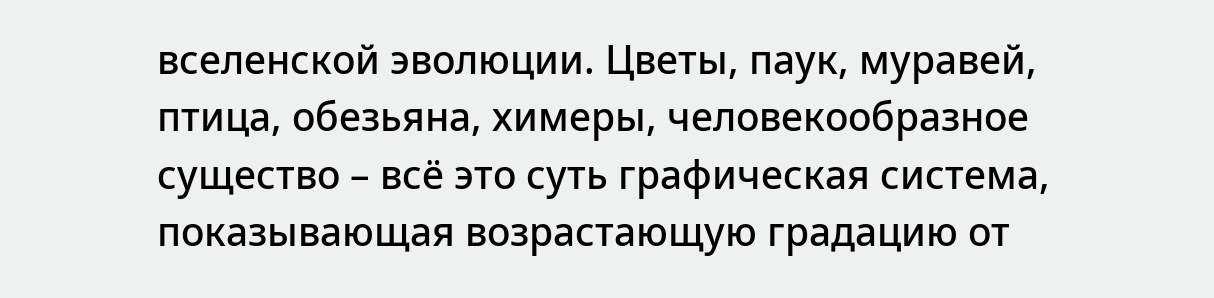вселенской эволюции. Цветы, паук, муравей, птица, обезьяна, химеры, человекообразное существо – всё это суть графическая система, показывающая возрастающую градацию от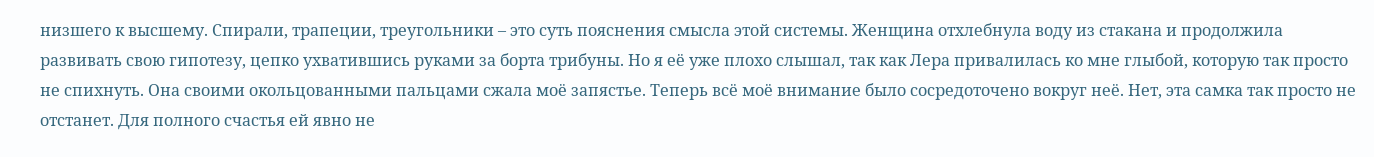низшего к высшему. Спирали, трапеции, треугольники – это суть пояснения смысла этой системы. Женщина отхлебнула воду из стакана и продолжила развивать свою гипотезу, цепко ухватившись руками за борта трибуны. Но я её уже плохо слышал, так как Лера привалилась ко мне глыбой, которую так просто не спихнуть. Она своими окольцованными пальцами сжала моё запястье. Теперь всё моё внимание было сосредоточено вокруг неё. Нет, эта самка так просто не отстанет. Для полного счастья ей явно не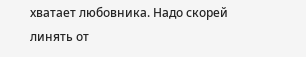хватает любовника. Надо скорей линять от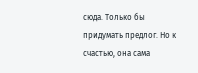сюда. Только бы придумать предлог. Но к счастью, она сама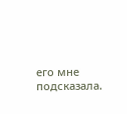его мне подсказала.